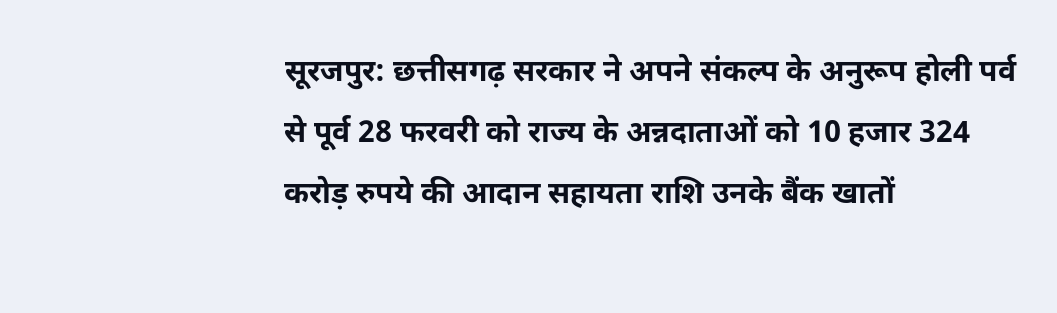सूरजपुर: छत्तीसगढ़ सरकार ने अपने संकल्प के अनुरूप होली पर्व से पूर्व 28 फरवरी को राज्य के अन्नदाताओं को 10 हजार 324 करोड़ रुपये की आदान सहायता राशि उनके बैंक खातों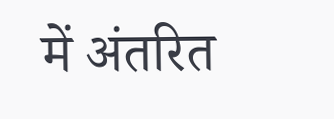में अंतरित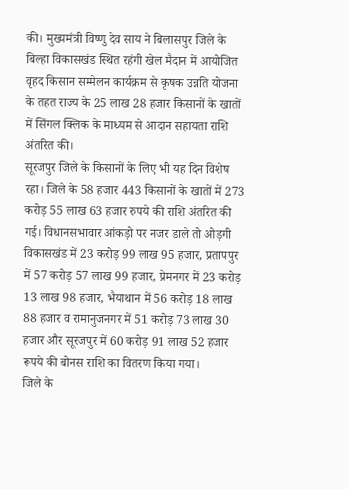की। मुख्यमंत्री विष्णु देव साय ने बिलासपुर जिले के बिल्हा विकासखंड स्थित रहंगी खेल मैदान में आयोजित वृहद किसान सम्मेलन कार्यक्रम से कृषक उन्नति योजना के तहत राज्य के 25 लाख 28 हजार किसानों के खातों में सिंगल क्लिक के माध्यम से आदान सहायता राशि अंतरित की।
सूरजपुर जिले के किसानों के लिए भी यह दिन विशेष रहा। जिले के 58 हजार 443 किसानों के खातों में 273 करोड़ 55 लाख 63 हजार रुपये की राशि अंतरित की गई। विधानसभावार आंकड़ो पर नजर डाले तो ओड़गी विकासखंड में 23 करोड़ 99 लाख 95 हजार, प्रतापपुर में 57 करोड़ 57 लाख 99 हजार, प्रेमनगर में 23 करोड़ 13 लाख 98 हजार, भैयाथान में 56 करोड़ 18 लाख 88 हजार व रामानुजनगर में 51 करोड़ 73 लाख 30 हजार और सूरजपुर में 60 करोड़ 91 लाख 52 हजार रूपये की बोनस राशि का वितरण किया गया।
जिले के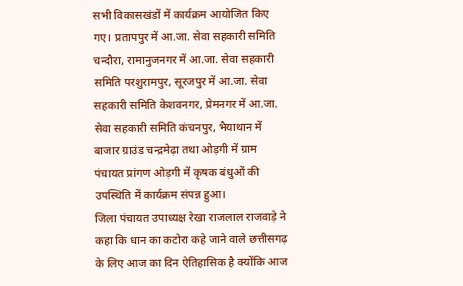सभी विकासखंडों में कार्यक्रम आयोजित किए गए। प्रतापपुर में आ.जा. सेवा सहकारी समिति चन्दौरा, रामानुजनगर में आ.जा. सेवा सहकारी समिति परशुरामपुर, सूरजपुर में आ.जा. सेवा सहकारी समिति केशवनगर, प्रेमनगर में आ.जा. सेवा सहकारी समिति कंचनपुर, भैयाथान में बाजार ग्राउंड चन्द्रमेढ़ा तथा ओड़गी में ग्राम पंचायत प्रांगण ओड़गी में कृषक बंधुओं की उपस्थिति में कार्यक्रम संपन्न हुआ।
जिला पंचायत उपाध्यक्ष रेखा राजलाल राजवाड़े ने कहा कि धान का कटोरा कहे जाने वाले छत्तीसगढ़ के लिए आज का दिन ऐतिहासिक है क्योंकि आज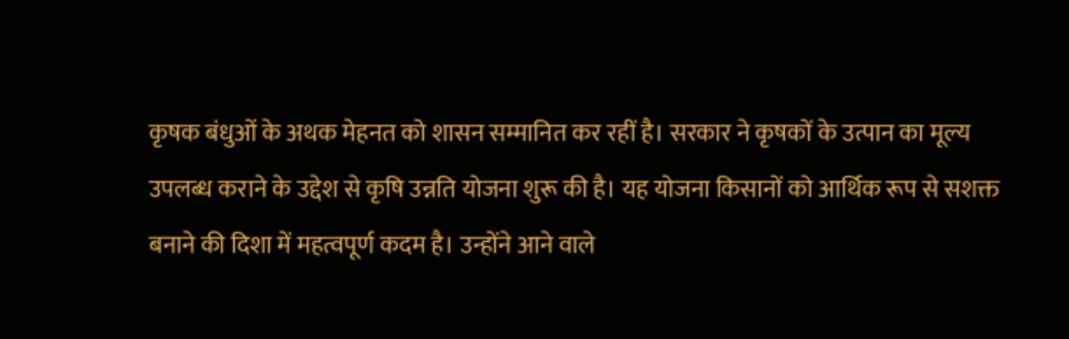कृषक बंधुओं के अथक मेहनत को शासन सम्मानित कर रहीं है। सरकार ने कृषकों के उत्पान का मूल्य उपलब्ध कराने के उद्देश से कृषि उन्नति योजना शुरू की है। यह योजना किसानों को आर्थिक रूप से सशक्त बनाने की दिशा में महत्वपूर्ण कदम है। उन्होंने आने वाले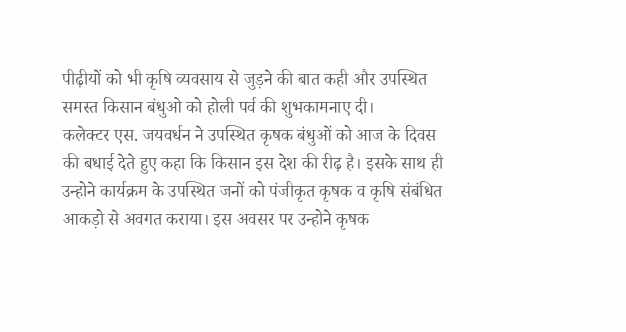पीढ़ीयों को भी कृषि व्यवसाय से जुड़ने की बात कही और उपस्थित समस्त किसान बंधुओ को होली पर्व की शुभकामनाए दी।
कलेक्टर एस. जयवर्धन ने उपस्थित कृषक बंधुओं को आज के दिवस की बधाई देते हुए कहा कि किसान इस देश की रीढ़ है। इसके साथ ही उन्होने कार्यक्रम के उपस्थित जनों को पंजीकृत कृषक व कृषि संबंधित आकड़ो से अवगत कराया। इस अवसर पर उन्होने कृषक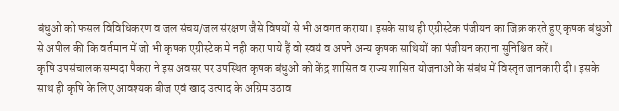बंधुओ को फसल विविधिकरण व जल संचय/जल संरक्षण जैसे विषयों से भी अवगत कराया। इसके साथ ही एग्रीस्टेक पंजीयन का जिक्र करते हुए कृषक बंधुओ से अपील की कि वर्तमान में जो भी कृषक एग्रीस्टेक मे नही करा पाये हैं वो स्वयं व अपने अन्य कृषक साथियों का पंजीयन कराना सुनिश्चित करें।
कृषि उपसंचालक सम्पदा पैकरा ने इस अवसर पर उपस्थित कृषक बंधुओं को केंद्र शासित व राज्य शासित योजनाओं के संबंध में विस्तृत जानकारी दी। इसके साथ ही कृषि के लिए आवश्यक बीज एवं खाद उत्पाद के अग्रिम उठाव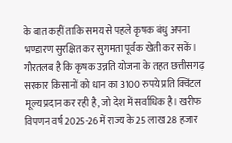के बात कहीं ताकि समय से पहले कृषक बंधु अपना भण्डारण सुरक्षित कर सुगमता पूर्वक खेती कर सकें।
गौरतलब है कि कृषक उन्नति योजना के तहत छत्तीसगढ़ सरकार किसानों को धान का 3100 रुपये प्रति क्विंटल मूल्य प्रदान कर रही है, जो देश में सर्वाधिक है। खरीफ विपणन वर्ष 2025-26 में राज्य के 25 लाख 28 हजार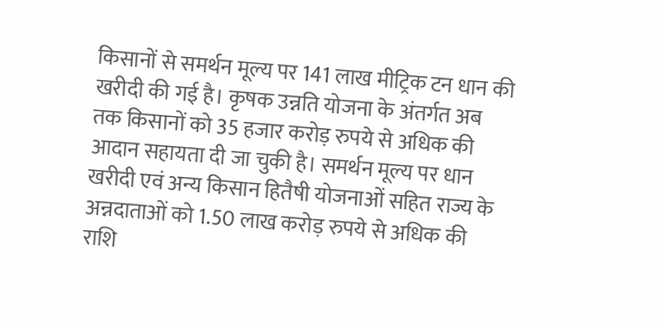किसानों से समर्थन मूल्य पर 141 लाख मीट्रिक टन धान की खरीदी की गई है। कृषक उन्नति योजना के अंतर्गत अब तक किसानों को 35 हजार करोड़ रुपये से अधिक की आदान सहायता दी जा चुकी है। समर्थन मूल्य पर धान खरीदी एवं अन्य किसान हितैषी योजनाओं सहित राज्य के अन्नदाताओं को 1.50 लाख करोड़ रुपये से अधिक की राशि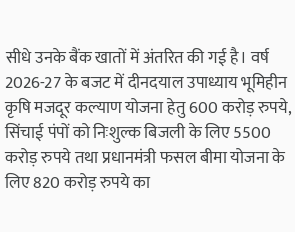सीधे उनके बैंक खातों में अंतरित की गई है। वर्ष 2026-27 के बजट में दीनदयाल उपाध्याय भूमिहीन कृषि मजदूर कल्याण योजना हेतु 600 करोड़ रुपये, सिंचाई पंपों को निःशुल्क बिजली के लिए 5500 करोड़ रुपये तथा प्रधानमंत्री फसल बीमा योजना के लिए 820 करोड़ रुपये का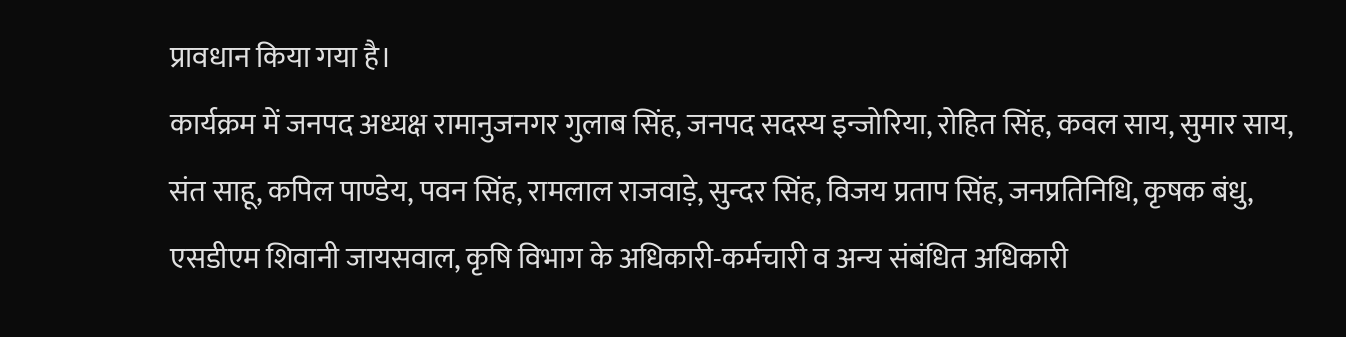प्रावधान किया गया है।
कार्यक्रम में जनपद अध्यक्ष रामानुजनगर गुलाब सिंह, जनपद सदस्य इन्जोरिया, रोहित सिंह, कवल साय, सुमार साय, संत साहू, कपिल पाण्डेय, पवन सिंह, रामलाल राजवाड़े, सुन्दर सिंह, विजय प्रताप सिंह, जनप्रतिनिधि, कृषक बंधु, एसडीएम शिवानी जायसवाल, कृषि विभाग के अधिकारी-कर्मचारी व अन्य संबंधित अधिकारी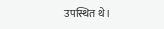उपस्थित थे।